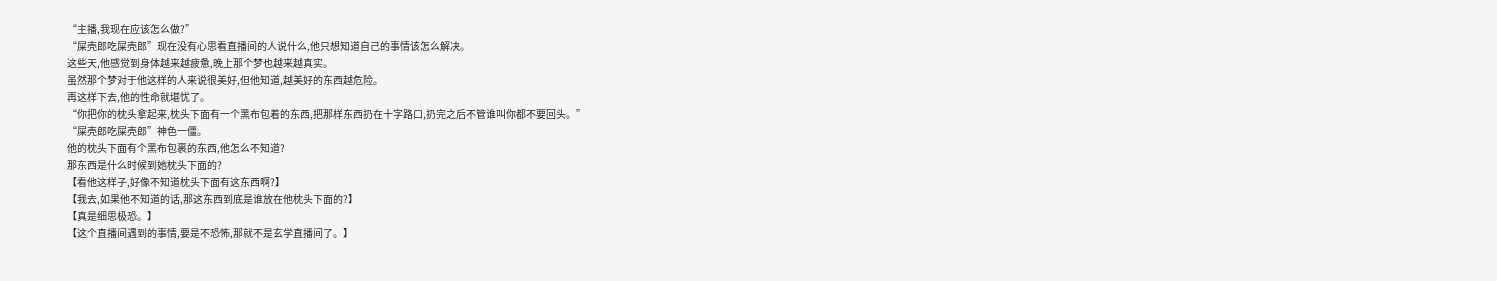“主播,我现在应该怎么做?”
“屎壳郎吃屎壳郎”现在没有心思看直播间的人说什么,他只想知道自己的事情该怎么解决。
这些天,他感觉到身体越来越疲惫,晚上那个梦也越来越真实。
虽然那个梦对于他这样的人来说很美好,但他知道,越美好的东西越危险。
再这样下去,他的性命就堪忧了。
“你把你的枕头拿起来,枕头下面有一个黑布包着的东西,把那样东西扔在十字路口,扔完之后不管谁叫你都不要回头。”
“屎壳郎吃屎壳郎”神色一僵。
他的枕头下面有个黑布包裹的东西,他怎么不知道?
那东西是什么时候到她枕头下面的?
【看他这样子,好像不知道枕头下面有这东西啊?】
【我去,如果他不知道的话,那这东西到底是谁放在他枕头下面的?】
【真是细思极恐。】
【这个直播间遇到的事情,要是不恐怖,那就不是玄学直播间了。】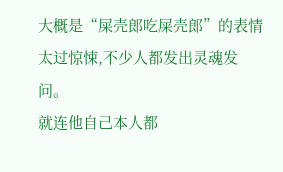大概是“屎壳郎吃屎壳郎”的表情太过惊悚,不少人都发出灵魂发问。
就连他自己本人都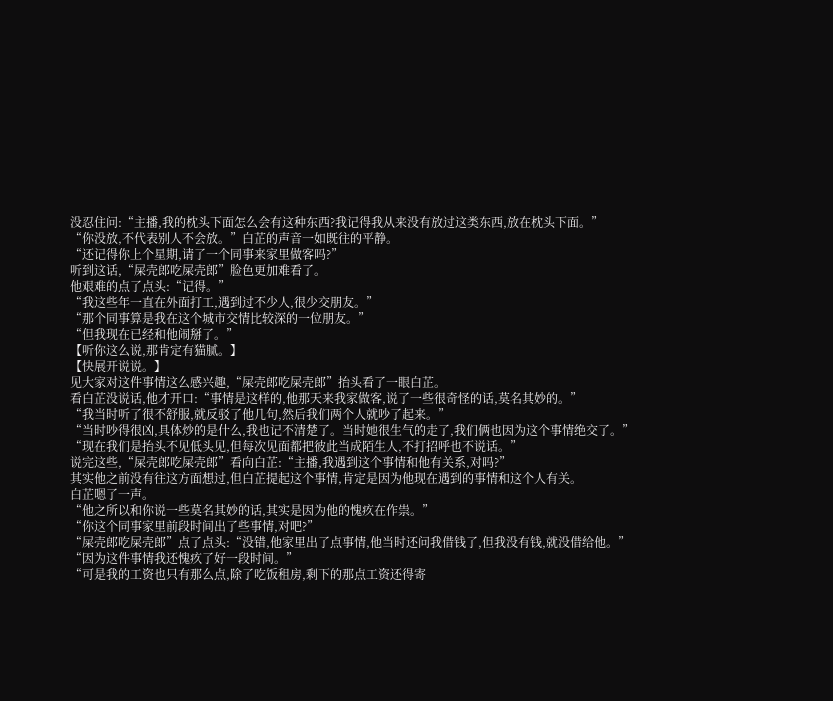没忍住问:“主播,我的枕头下面怎么会有这种东西?我记得我从来没有放过这类东西,放在枕头下面。”
“你没放,不代表别人不会放。”白芷的声音一如既往的平静。
“还记得你上个星期,请了一个同事来家里做客吗?”
听到这话,“屎壳郎吃屎壳郎”脸色更加难看了。
他艰难的点了点头:“记得。”
“我这些年一直在外面打工,遇到过不少人,很少交朋友。”
“那个同事算是我在这个城市交情比较深的一位朋友。”
“但我现在已经和他闹掰了。”
【听你这么说,那肯定有猫腻。】
【快展开说说。】
见大家对这件事情这么感兴趣,“屎壳郎吃屎壳郎”抬头看了一眼白芷。
看白芷没说话,他才开口:“事情是这样的,他那天来我家做客,说了一些很奇怪的话,莫名其妙的。”
“我当时听了很不舒服,就反驳了他几句,然后我们两个人就吵了起来。”
“当时吵得很凶,具体炒的是什么,我也记不清楚了。当时她很生气的走了,我们俩也因为这个事情绝交了。”
“现在我们是抬头不见低头见,但每次见面都把彼此当成陌生人,不打招呼也不说话。”
说完这些,“屎壳郎吃屎壳郎”看向白芷:“主播,我遇到这个事情和他有关系,对吗?”
其实他之前没有往这方面想过,但白芷提起这个事情,肯定是因为他现在遇到的事情和这个人有关。
白芷嗯了一声。
“他之所以和你说一些莫名其妙的话,其实是因为他的愧疚在作祟。”
“你这个同事家里前段时间出了些事情,对吧?”
“屎壳郎吃屎壳郎”点了点头:“没错,他家里出了点事情,他当时还问我借钱了,但我没有钱,就没借给他。”
“因为这件事情我还愧疚了好一段时间。”
“可是我的工资也只有那么点,除了吃饭租房,剩下的那点工资还得寄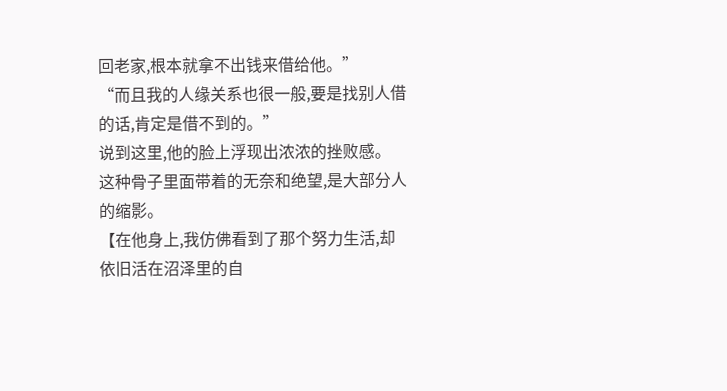回老家,根本就拿不出钱来借给他。”
“而且我的人缘关系也很一般,要是找别人借的话,肯定是借不到的。”
说到这里,他的脸上浮现出浓浓的挫败感。
这种骨子里面带着的无奈和绝望,是大部分人的缩影。
【在他身上,我仿佛看到了那个努力生活,却依旧活在沼泽里的自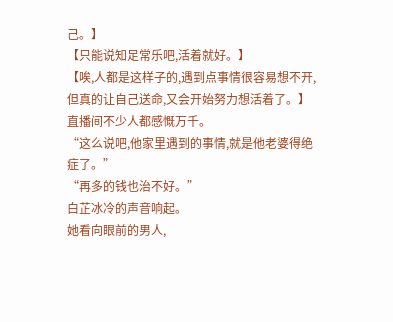己。】
【只能说知足常乐吧,活着就好。】
【唉,人都是这样子的,遇到点事情很容易想不开,但真的让自己送命,又会开始努力想活着了。】
直播间不少人都感慨万千。
“这么说吧,他家里遇到的事情,就是他老婆得绝症了。”
“再多的钱也治不好。”
白芷冰冷的声音响起。
她看向眼前的男人,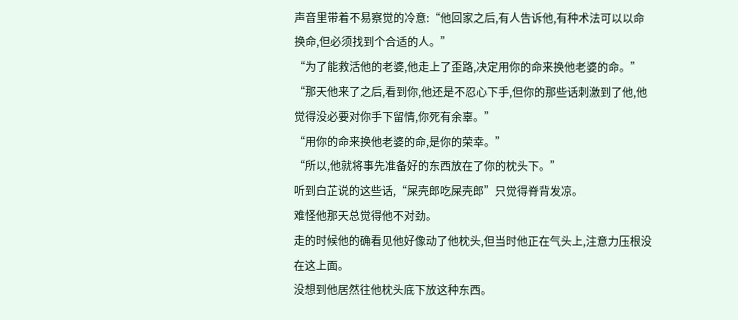声音里带着不易察觉的冷意:“他回家之后,有人告诉他,有种术法可以以命换命,但必须找到个合适的人。”
“为了能救活他的老婆,他走上了歪路,决定用你的命来换他老婆的命。”
“那天他来了之后,看到你,他还是不忍心下手,但你的那些话刺激到了他,他觉得没必要对你手下留情,你死有余辜。”
“用你的命来换他老婆的命,是你的荣幸。”
“所以,他就将事先准备好的东西放在了你的枕头下。”
听到白芷说的这些话,“屎壳郎吃屎壳郎”只觉得脊背发凉。
难怪他那天总觉得他不对劲。
走的时候他的确看见他好像动了他枕头,但当时他正在气头上,注意力压根没在这上面。
没想到他居然往他枕头底下放这种东西。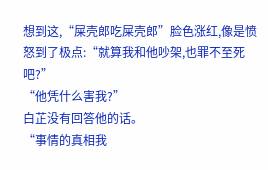想到这,“屎壳郎吃屎壳郎”脸色涨红,像是愤怒到了极点:“就算我和他吵架,也罪不至死吧?”
“他凭什么害我?”
白芷没有回答他的话。
“事情的真相我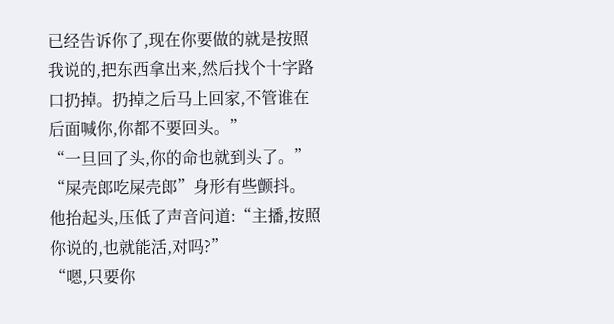已经告诉你了,现在你要做的就是按照我说的,把东西拿出来,然后找个十字路口扔掉。扔掉之后马上回家,不管谁在后面喊你,你都不要回头。”
“一旦回了头,你的命也就到头了。”
“屎壳郎吃屎壳郎”身形有些颤抖。
他抬起头,压低了声音问道:“主播,按照你说的,也就能活,对吗?”
“嗯,只要你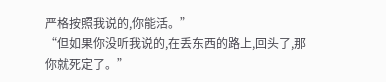严格按照我说的,你能活。”
“但如果你没听我说的,在丢东西的路上,回头了,那你就死定了。”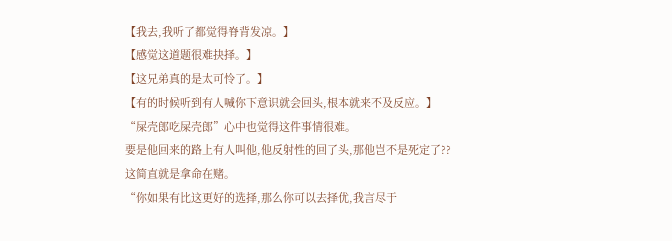【我去,我听了都觉得脊背发凉。】
【感觉这道题很难抉择。】
【这兄弟真的是太可怜了。】
【有的时候听到有人喊你下意识就会回头,根本就来不及反应。】
“屎壳郎吃屎壳郎”心中也觉得这件事情很难。
要是他回来的路上有人叫他,他反射性的回了头,那他岂不是死定了??
这简直就是拿命在赌。
“你如果有比这更好的选择,那么你可以去择优,我言尽于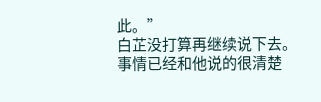此。”
白芷没打算再继续说下去。
事情已经和他说的很清楚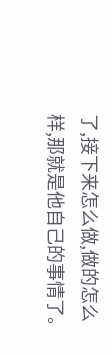了,接下来怎么做,做的怎么样,那就是他自己的事情了。